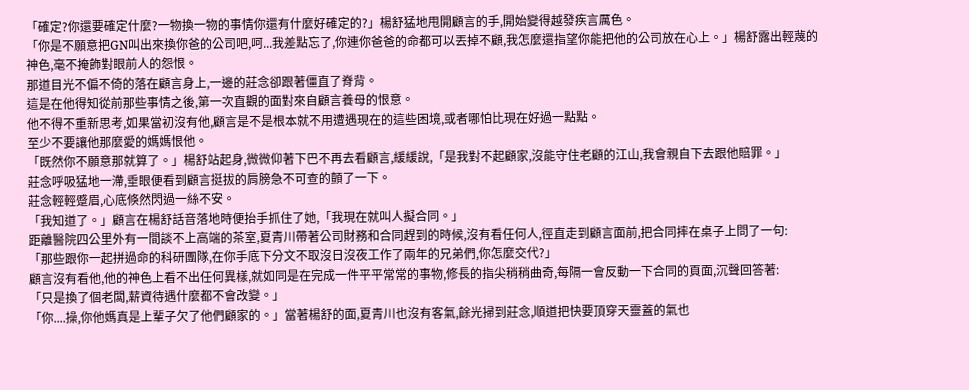「確定?你還要確定什麼?一物換一物的事情你還有什麼好確定的?」楊舒猛地甩開顧言的手,開始變得越發疾言厲色。
「你是不願意把GN叫出來換你爸的公司吧,呵...我差點忘了,你連你爸爸的命都可以丟掉不顧,我怎麼還指望你能把他的公司放在心上。」楊舒露出輕蔑的神色,毫不掩飾對眼前人的怨恨。
那道目光不偏不倚的落在顧言身上,一邊的莊念卻跟著僵直了脊背。
這是在他得知從前那些事情之後,第一次直觀的面對來自顧言養母的恨意。
他不得不重新思考,如果當初沒有他,顧言是不是根本就不用遭遇現在的這些困境,或者哪怕比現在好過一點點。
至少不要讓他那麼愛的媽媽恨他。
「既然你不願意那就算了。」楊舒站起身,微微仰著下巴不再去看顧言,緩緩說,「是我對不起顧家,沒能守住老顧的江山,我會親自下去跟他賠罪。」
莊念呼吸猛地一滯,垂眼便看到顧言挺拔的肩膀急不可查的顫了一下。
莊念輕輕蹙眉,心底倏然閃過一絲不安。
「我知道了。」顧言在楊舒話音落地時便抬手抓住了她,「我現在就叫人擬合同。」
距離醫院四公里外有一間談不上高端的茶室,夏青川帶著公司財務和合同趕到的時候,沒有看任何人,徑直走到顧言面前,把合同摔在桌子上問了一句:
「那些跟你一起拼過命的科研團隊,在你手底下分文不取沒日沒夜工作了兩年的兄弟們,你怎麼交代?」
顧言沒有看他,他的神色上看不出任何異樣,就如同是在完成一件平平常常的事物,修長的指尖稍稍曲奇,每隔一會反動一下合同的頁面,沉聲回答著:
「只是換了個老闆,薪資待遇什麼都不會改變。」
「你....操,你他媽真是上輩子欠了他們顧家的。」當著楊舒的面,夏青川也沒有客氣,餘光掃到莊念,順道把快要頂穿天靈蓋的氣也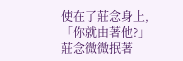使在了莊念身上,「你就由著他?」
莊念微微抿著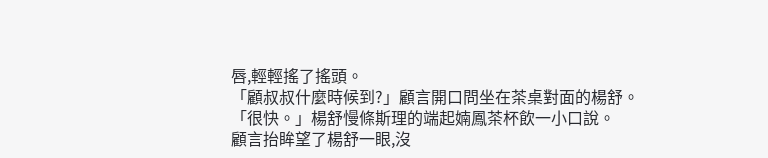唇,輕輕搖了搖頭。
「顧叔叔什麼時候到?」顧言開口問坐在茶桌對面的楊舒。
「很快。」楊舒慢條斯理的端起婻鳳茶杯飲一小口說。
顧言抬眸望了楊舒一眼,沒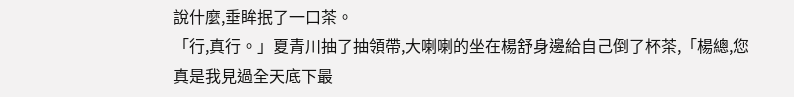說什麼,垂眸抿了一口茶。
「行,真行。」夏青川抽了抽領帶,大喇喇的坐在楊舒身邊給自己倒了杯茶,「楊總,您真是我見過全天底下最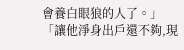會養白眼狼的人了。」
「讓他淨身出戶還不夠,現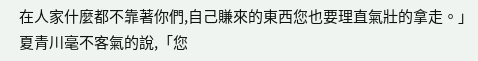在人家什麼都不靠著你們,自己賺來的東西您也要理直氣壯的拿走。」夏青川毫不客氣的說,「您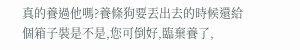真的養過他嗎?養條狗要丟出去的時候還給個箱子裝是不是,您可倒好,臨棄養了,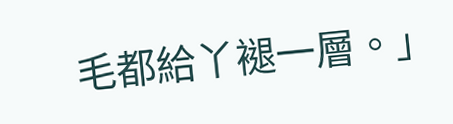毛都給丫褪一層。」